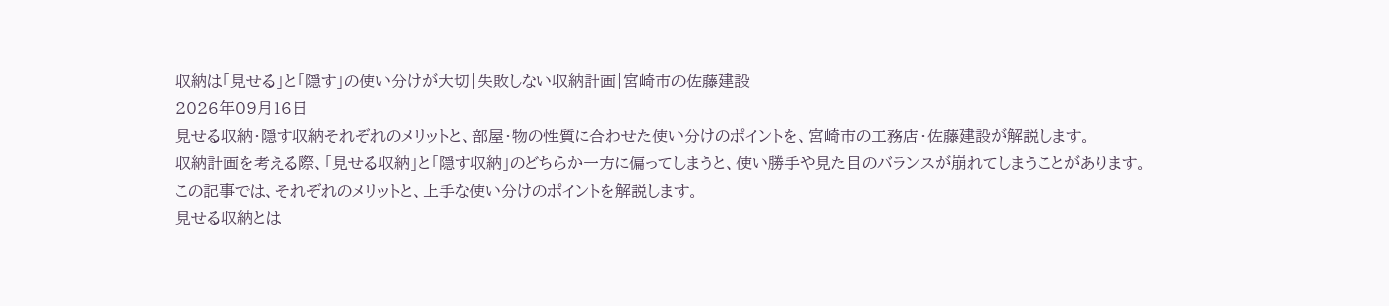収納は「見せる」と「隠す」の使い分けが大切|失敗しない収納計画|宮崎市の佐藤建設
2026年09月16日
見せる収納・隠す収納それぞれのメリットと、部屋・物の性質に合わせた使い分けのポイントを、宮崎市の工務店・佐藤建設が解説します。
収納計画を考える際、「見せる収納」と「隠す収納」のどちらか一方に偏ってしまうと、使い勝手や見た目のバランスが崩れてしまうことがあります。
この記事では、それぞれのメリットと、上手な使い分けのポイントを解説します。
見せる収納とは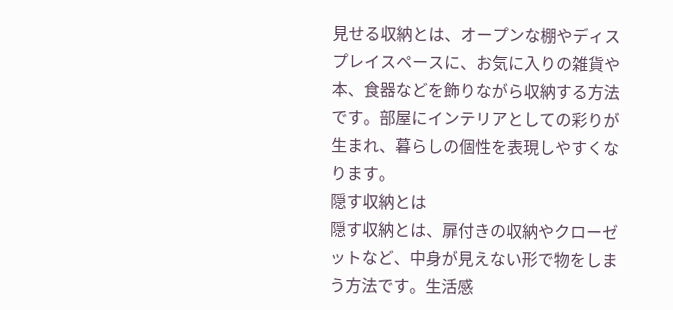見せる収納とは、オープンな棚やディスプレイスペースに、お気に入りの雑貨や本、食器などを飾りながら収納する方法です。部屋にインテリアとしての彩りが生まれ、暮らしの個性を表現しやすくなります。
隠す収納とは
隠す収納とは、扉付きの収納やクローゼットなど、中身が見えない形で物をしまう方法です。生活感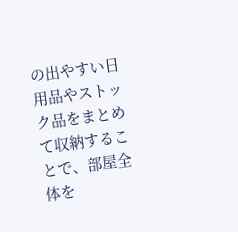の出やすい日用品やストック品をまとめて収納することで、部屋全体を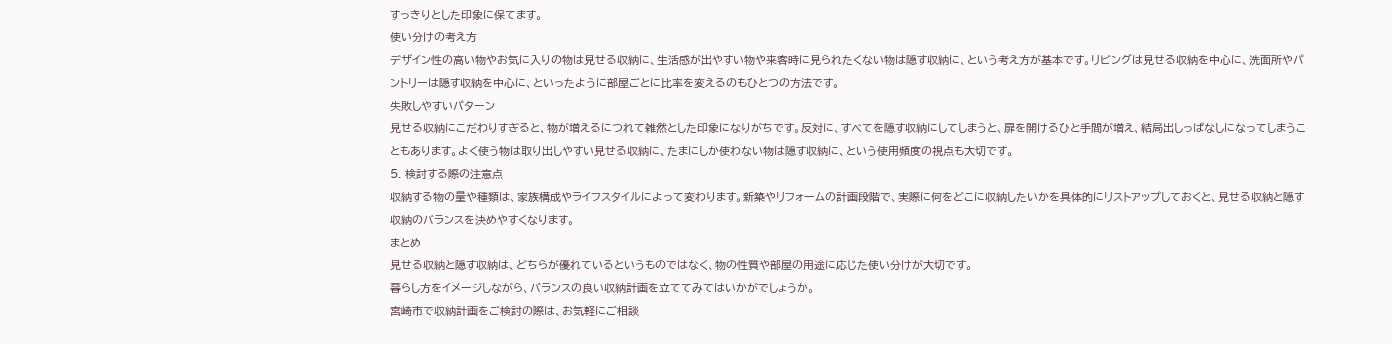すっきりとした印象に保てます。
使い分けの考え方
デザイン性の高い物やお気に入りの物は見せる収納に、生活感が出やすい物や来客時に見られたくない物は隠す収納に、という考え方が基本です。リビングは見せる収納を中心に、洗面所やパントリーは隠す収納を中心に、といったように部屋ごとに比率を変えるのもひとつの方法です。
失敗しやすいパターン
見せる収納にこだわりすぎると、物が増えるにつれて雑然とした印象になりがちです。反対に、すべてを隠す収納にしてしまうと、扉を開けるひと手間が増え、結局出しっぱなしになってしまうこともあります。よく使う物は取り出しやすい見せる収納に、たまにしか使わない物は隠す収納に、という使用頻度の視点も大切です。
5. 検討する際の注意点
収納する物の量や種類は、家族構成やライフスタイルによって変わります。新築やリフォームの計画段階で、実際に何をどこに収納したいかを具体的にリストアップしておくと、見せる収納と隠す収納のバランスを決めやすくなります。
まとめ
見せる収納と隠す収納は、どちらが優れているというものではなく、物の性質や部屋の用途に応じた使い分けが大切です。
暮らし方をイメージしながら、バランスの良い収納計画を立ててみてはいかがでしょうか。
宮崎市で収納計画をご検討の際は、お気軽にご相談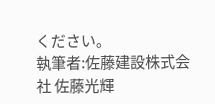ください。
執筆者:佐藤建設株式会社 佐藤光輝